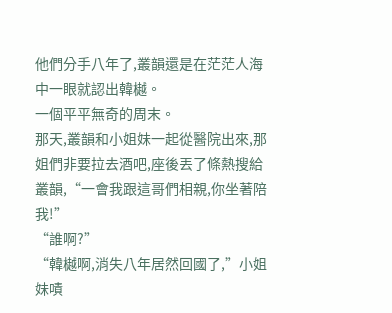他們分手八年了,叢韻還是在茫茫人海中一眼就認出韓樾。
一個平平無奇的周末。
那天,叢韻和小姐妹一起從醫院出來,那姐們非要拉去酒吧,座後丟了條熱搜給叢韻,“一會我跟這哥們相親,你坐著陪我!”
“誰啊?”
“韓樾啊,消失八年居然回國了,”小姐妹嘖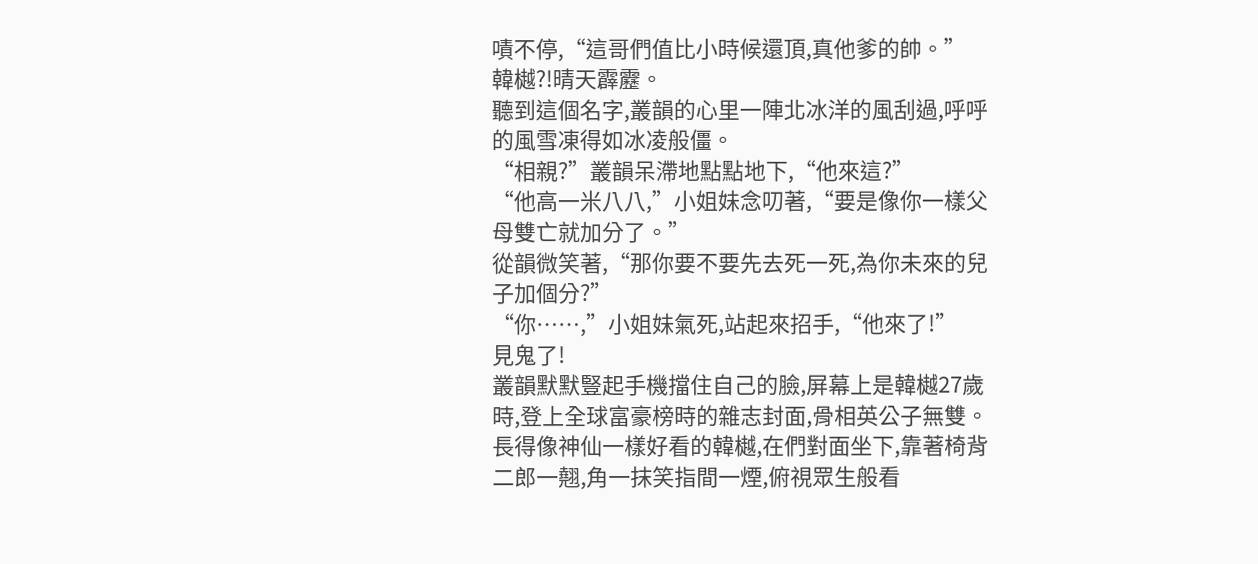嘖不停,“這哥們值比小時候還頂,真他爹的帥。”
韓樾?!晴天霹靂。
聽到這個名字,叢韻的心里一陣北冰洋的風刮過,呼呼的風雪凍得如冰凌般僵。
“相親?”叢韻呆滯地點點地下,“他來這?”
“他高一米八八,”小姐妹念叨著,“要是像你一樣父母雙亡就加分了。”
從韻微笑著,“那你要不要先去死一死,為你未來的兒子加個分?”
“你……,”小姐妹氣死,站起來招手,“他來了!”
見鬼了!
叢韻默默豎起手機擋住自己的臉,屏幕上是韓樾27歲時,登上全球富豪榜時的雜志封面,骨相英公子無雙。
長得像神仙一樣好看的韓樾,在們對面坐下,靠著椅背二郎一翹,角一抹笑指間一煙,俯視眾生般看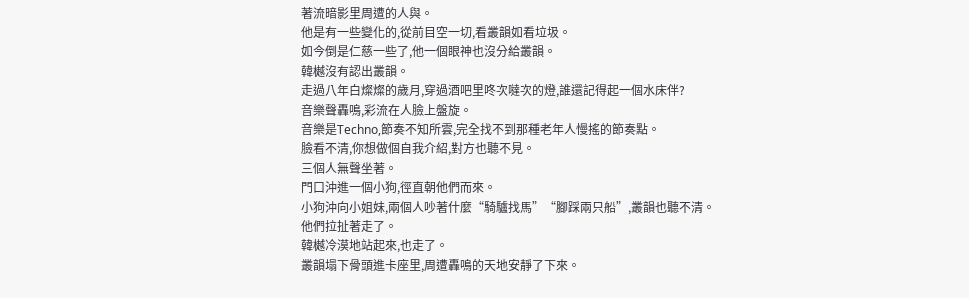著流暗影里周遭的人與。
他是有一些變化的,從前目空一切,看叢韻如看垃圾。
如今倒是仁慈一些了,他一個眼神也沒分給叢韻。
韓樾沒有認出叢韻。
走過八年白燦燦的歲月,穿過酒吧里咚次噠次的燈,誰還記得起一個水床伴?
音樂聲轟鳴,彩流在人臉上盤旋。
音樂是Techno,節奏不知所雲,完全找不到那種老年人慢搖的節奏點。
臉看不清,你想做個自我介紹,對方也聽不見。
三個人無聲坐著。
門口沖進一個小狗,徑直朝他們而來。
小狗沖向小姐妹,兩個人吵著什麼“騎驢找馬”“腳踩兩只船”,叢韻也聽不清。
他們拉扯著走了。
韓樾冷漠地站起來,也走了。
叢韻塌下骨頭進卡座里,周遭轟鳴的天地安靜了下來。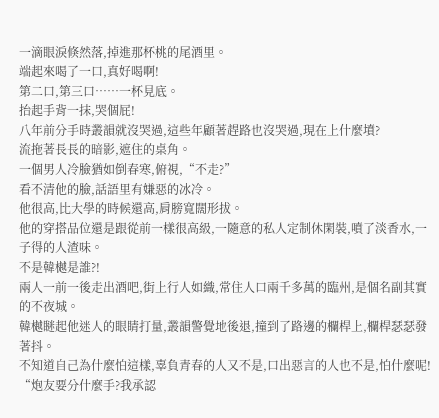一滴眼淚倏然落,掉進那杯桃的尾酒里。
端起來喝了一口,真好喝啊!
第二口,第三口……一杯見底。
抬起手背一抹,哭個屁!
八年前分手時叢韻就沒哭過,這些年顧著趕路也沒哭過,現在上什麼墳?
流拖著長長的暗影,遮住的桌角。
一個男人冷臉猶如倒春寒,俯視,“不走?”
看不清他的臉,話語里有嫌惡的冰冷。
他很高,比大學的時候還高,肩膀寬闊形拔。
他的穿搭品位還是跟從前一樣很高級,一隨意的私人定制休閑裝,噴了淡香水,一子得的人渣味。
不是韓樾是誰?!
兩人一前一後走出酒吧,街上行人如織,常住人口兩千多萬的臨州,是個名副其實的不夜城。
韓樾瞇起他迷人的眼睛打量,叢韻警覺地後退,撞到了路邊的欄桿上,欄桿瑟瑟發著抖。
不知道自己為什麼怕這樣,辜負青春的人又不是,口出惡言的人也不是,怕什麼呢!
“炮友要分什麼手?我承認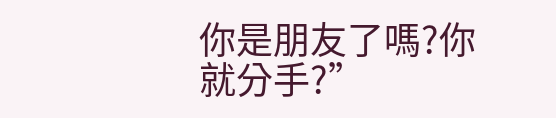你是朋友了嗎?你就分手?”